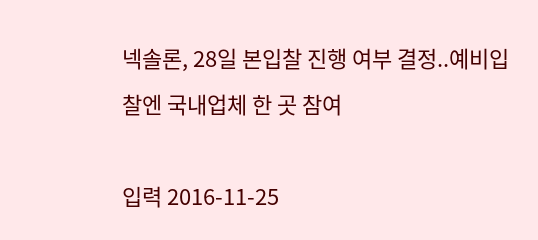넥솔론, 28일 본입찰 진행 여부 결정..예비입찰엔 국내업체 한 곳 참여

입력 2016-11-25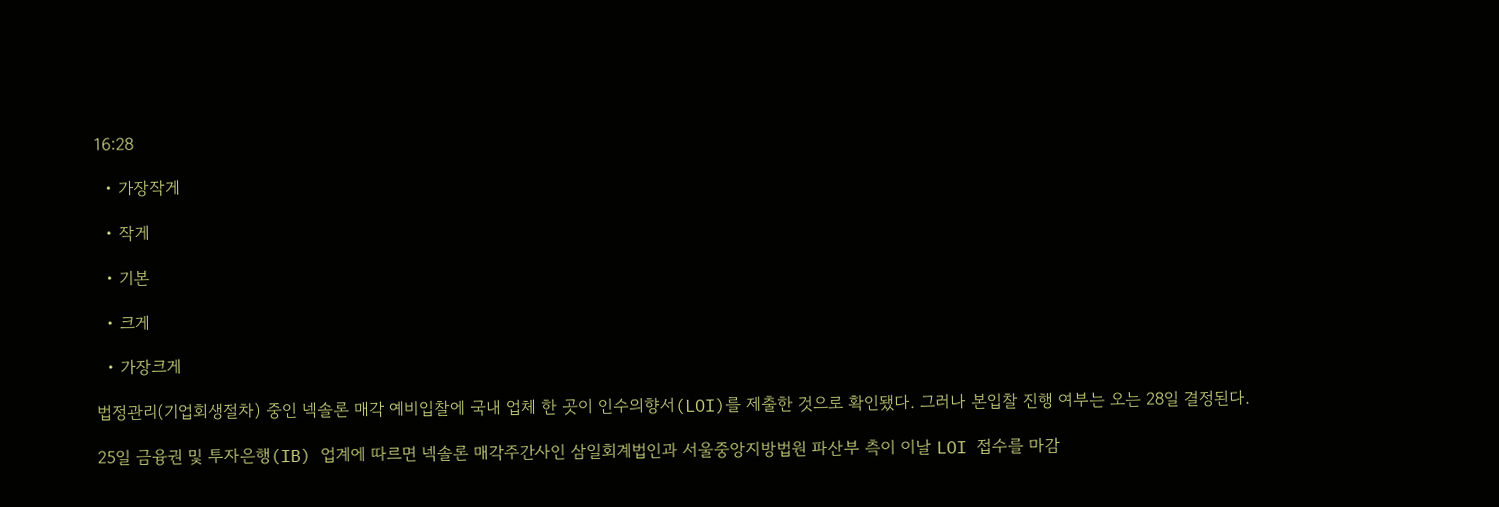16:28

  • 가장작게

  • 작게

  • 기본

  • 크게

  • 가장크게

법정관리(기업회생절차) 중인 넥솔론 매각 예비입찰에 국내 업체 한 곳이 인수의향서(LOI)를 제출한 것으로 확인됐다. 그러나 본입찰 진행 여부는 오는 28일 결정된다.

25일 금융권 및 투자은행(IB) 업계에 따르면 넥솔론 매각주간사인 삼일회계법인과 서울중앙지방법원 파산부 측이 이날 LOI 접수를 마감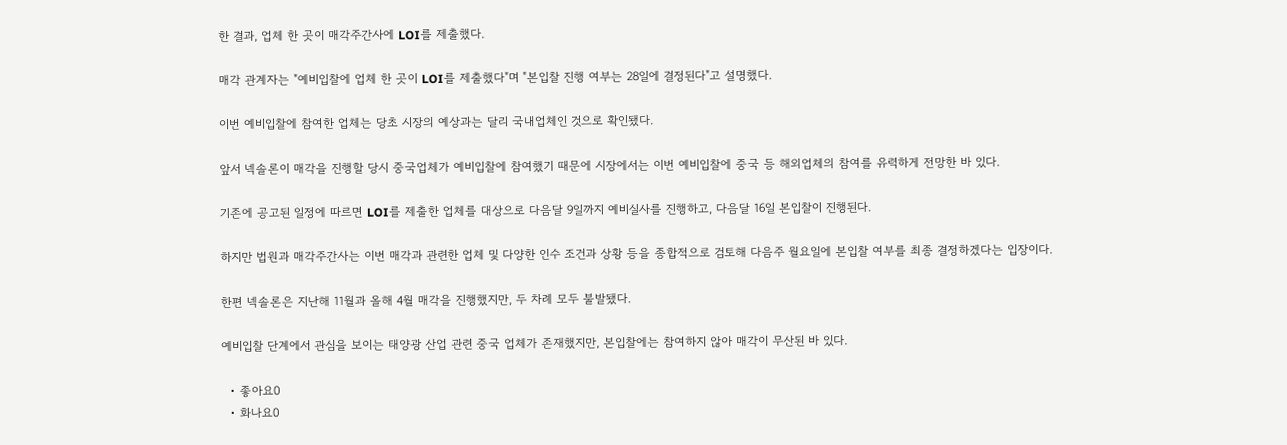한 결과, 업체 한 곳이 매각주간사에 LOI를 제출했다.

매각 관계자는 "예비입찰에 업체 한 곳이 LOI를 제출했다"며 "본입찰 진행 여부는 28일에 결정된다"고 설명했다.

이번 예비입찰에 참여한 업체는 당초 시장의 예상과는 달리 국내업체인 것으로 확인됐다.

앞서 넥솔론이 매각을 진행할 당시 중국업체가 예비입찰에 참여했기 때문에 시장에서는 이번 예비입찰에 중국 등 해외업체의 참여를 유력하게 전망한 바 있다.

기존에 공고된 일정에 따르면 LOI를 제출한 업체를 대상으로 다음달 9일까지 예비실사를 진행하고, 다음달 16일 본입찰이 진행된다.

하지만 법원과 매각주간사는 이번 매각과 관련한 업체 및 다양한 인수 조건과 상황 등을 종합적으로 검토해 다음주 월요일에 본입찰 여부를 최종 결정하겠다는 입장이다.

한편 넥솔론은 지난해 11월과 올해 4월 매각을 진행했지만, 두 차례 모두 불발됐다.

예비입찰 단계에서 관심을 보이는 태양광 산업 관련 중국 업체가 존재했지만, 본입찰에는 참여하지 않아 매각이 무산된 바 있다.

  • 좋아요0
  • 화나요0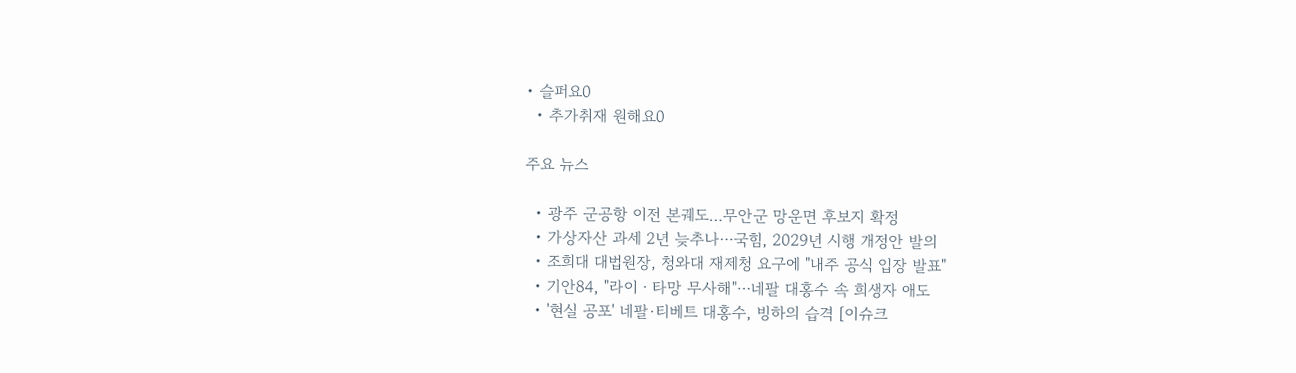• 슬퍼요0
  • 추가취재 원해요0

주요 뉴스

  • 광주 군공항 이전 본궤도…무안군 망운면 후보지 확정
  • 가상자산 과세 2년 늦추나⋯국힘, 2029년 시행 개정안 발의
  • 조희대 대법원장, 청와대 재제청 요구에 "내주 공식 입장 발표"
  • 기안84, "라이ㆍ타망 무사해"⋯네팔 대홍수 속 희생자 애도
  • '현실 공포' 네팔·티베트 대홍수, 빙하의 습격 [이슈크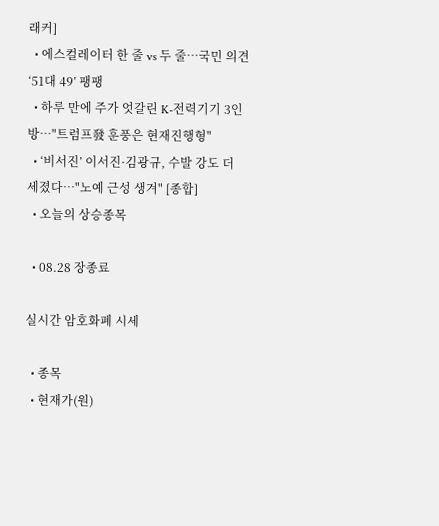래커]
  • 에스컬레이터 한 줄 vs 두 줄⋯국민 의견 ‘51대 49’ 팽팽
  • 하루 만에 주가 엇갈린 K-전력기기 3인방…"트럼프發 훈풍은 현재진행형"
  • ‘비서진’ 이서진·김광규, 수발 강도 더 세졌다⋯"노예 근성 생겨" [종합]
  • 오늘의 상승종목

  • 08.28 장종료

실시간 암호화폐 시세

  • 종목
  • 현재가(원)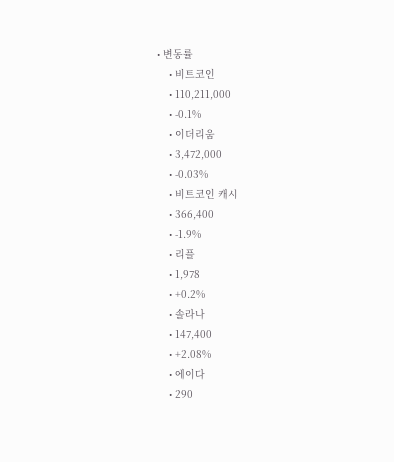• 변동률
    • 비트코인
    • 110,211,000
    • -0.1%
    • 이더리움
    • 3,472,000
    • -0.03%
    • 비트코인 캐시
    • 366,400
    • -1.9%
    • 리플
    • 1,978
    • +0.2%
    • 솔라나
    • 147,400
    • +2.08%
    • 에이다
    • 290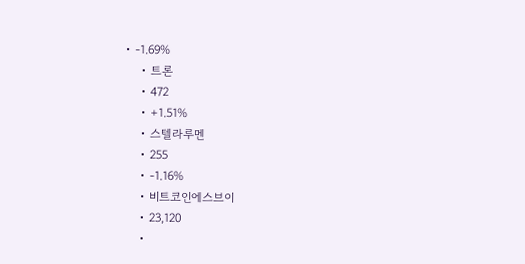• -1.69%
    • 트론
    • 472
    • +1.51%
    • 스텔라루멘
    • 255
    • -1.16%
    • 비트코인에스브이
    • 23,120
    •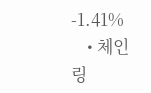-1.41%
    • 체인링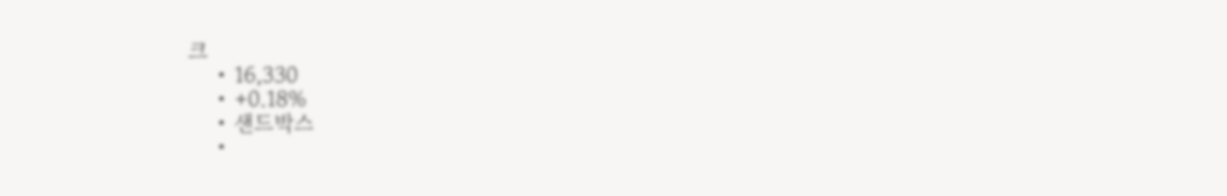크
    • 16,330
    • +0.18%
    • 샌드박스
    •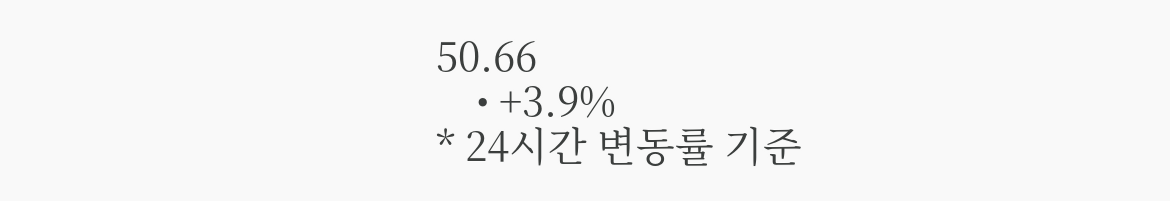50.66
    • +3.9%
* 24시간 변동률 기준